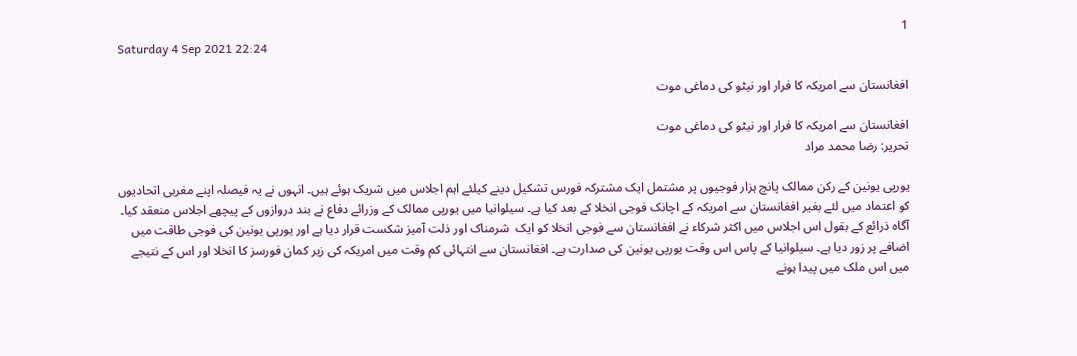1
Saturday 4 Sep 2021 22:24

افغانستان سے امریکہ کا فرار اور نیٹو کی دماغی موت

افغانستان سے امریکہ کا فرار اور نیٹو کی دماغی موت
تحریر: رضا محمد مراد

یورپی یونین کے رکن ممالک پانچ ہزار فوجیوں پر مشتمل ایک مشترکہ فورس تشکیل دینے کیلئے اہم اجلاس میں شریک ہوئے ہیں۔ انہوں نے یہ فیصلہ اپنے مغربی اتحادیوں کو اعتماد میں لئے بغیر افغانستان سے امریکہ کے اچانک فوجی انخلا کے بعد کیا ہے۔ سیلوانیا میں یورپی ممالک کے وزرائے دفاع نے بند دروازوں کے پیچھے اجلاس منعقد کیا۔ آگاہ ذرائع کے بقول اس اجلاس میں اکثر شرکاء نے افغانستان سے فوجی انخلا کو ایک  شرمناک اور ذلت آمیز شکست قرار دیا ہے اور یورپی یونین کی فوجی طاقت میں اضافے پر زور دیا ہے۔ سیلوانیا کے پاس اس وقت یورپی یونین کی صدارت ہے۔ افغانستان سے انتہائی کم وقت میں امریکہ کی زیر کمان فورسز کا انخلا اور اس کے نتیجے میں اس ملک میں پیدا ہونے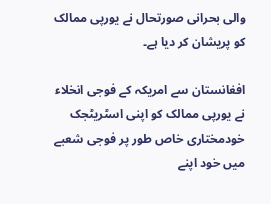والی بحرانی صورتحال نے یورپی ممالک کو پریشان کر دیا ہے۔

افغانستان سے امریکہ کے فوجی انخلاء نے یورپی ممالک کو اپنی اسٹریٹجک خودمختاری خاص طور پر فوجی شعبے میں خود اپنے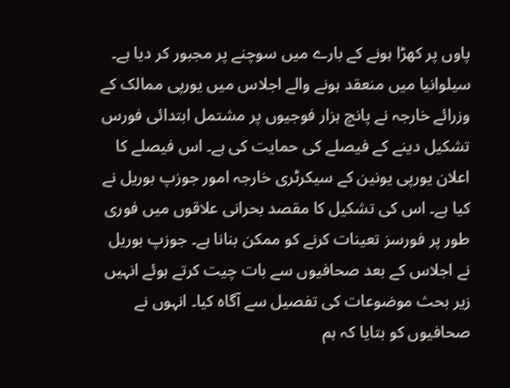پاوں پر کھڑا ہونے کے بارے میں سوچنے پر مجبور کر دیا ہے۔ سیلوانیا میں منعقد ہونے والے اجلاس میں یورپی ممالک کے وزرائے خارجہ نے پانچ ہزار فوجیوں پر مشتمل ابتدائی فورس تشکیل دینے کے فیصلے کی حمایت کی ہے۔ اس فیصلے کا اعلان یورپی یونین کے سیکرٹری خارجہ امور جوزپ بوریل نے کیا ہے۔ اس کی تشکیل کا مقصد بحرانی علاقوں میں فوری طور پر فورسز تعینات کرنے کو ممکن بنانا ہے۔ جوزپ بوریل نے اجلاس کے بعد صحافیوں سے بات چیت کرتے ہوئے انہیں زیر بحث موضوعات کی تفصیل سے آگاہ کیا۔ انہوں نے صحافیوں کو بتایا کہ ہم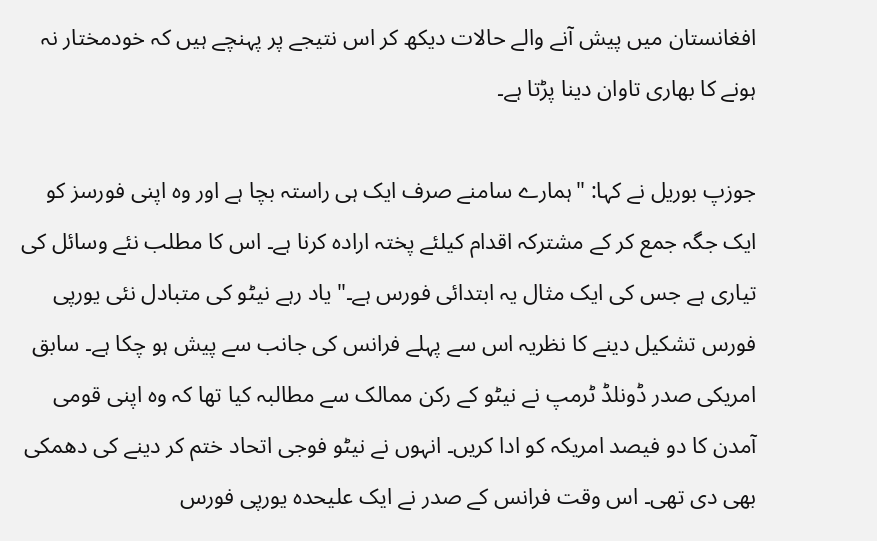افغانستان میں پیش آنے والے حالات دیکھ کر اس نتیجے پر پہنچے ہیں کہ خودمختار نہ ہونے کا بھاری تاوان دینا پڑتا ہے۔

جوزپ بوریل نے کہا: "ہمارے سامنے صرف ایک ہی راستہ بچا ہے اور وہ اپنی فورسز کو ایک جگہ جمع کر کے مشترکہ اقدام کیلئے پختہ ارادہ کرنا ہے۔ اس کا مطلب نئے وسائل کی تیاری ہے جس کی ایک مثال یہ ابتدائی فورس ہے۔" یاد رہے نیٹو کی متبادل نئی یورپی فورس تشکیل دینے کا نظریہ اس سے پہلے فرانس کی جانب سے پیش ہو چکا ہے۔ سابق امریکی صدر ڈونلڈ ٹرمپ نے نیٹو کے رکن ممالک سے مطالبہ کیا تھا کہ وہ اپنی قومی آمدن کا دو فیصد امریکہ کو ادا کریں۔ انہوں نے نیٹو فوجی اتحاد ختم کر دینے کی دھمکی بھی دی تھی۔ اس وقت فرانس کے صدر نے ایک علیحدہ یورپی فورس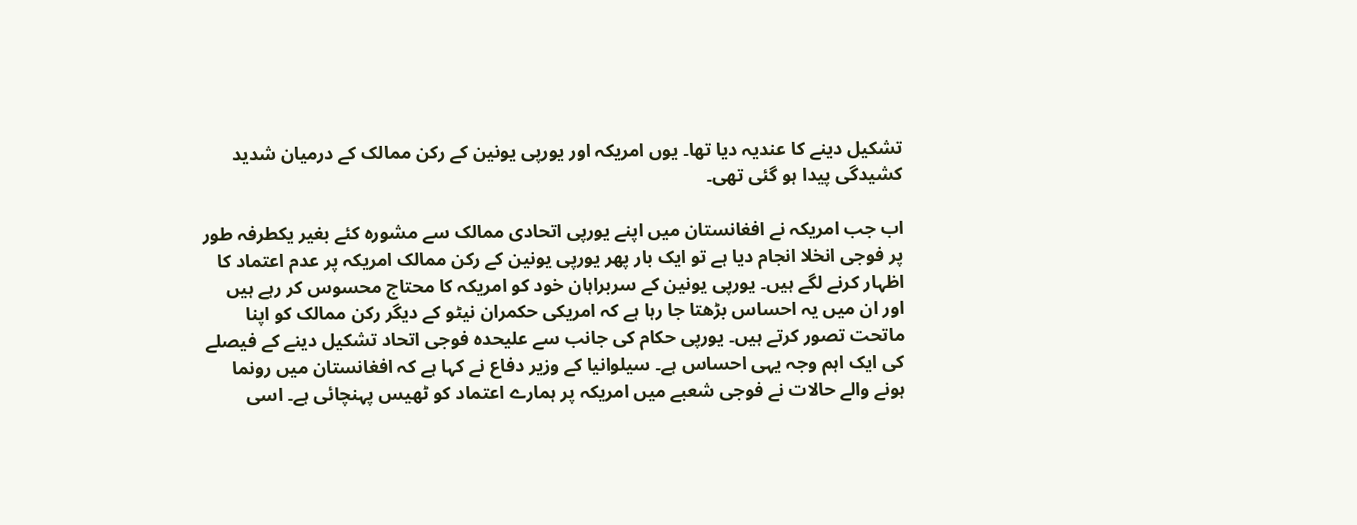تشکیل دینے کا عندیہ دیا تھا۔ یوں امریکہ اور یورپی یونین کے رکن ممالک کے درمیان شدید کشیدگی پیدا ہو گئی تھی۔

اب جب امریکہ نے افغانستان میں اپنے یورپی اتحادی ممالک سے مشورہ کئے بغیر یکطرفہ طور پر فوجی انخلا انجام دیا ہے تو ایک بار پھر یورپی یونین کے رکن ممالک امریکہ پر عدم اعتماد کا اظہار کرنے لگے ہیں۔ یورپی یونین کے سربراہان خود کو امریکہ کا محتاج محسوس کر رہے ہیں اور ان میں یہ احساس بڑھتا جا رہا ہے کہ امریکی حکمران نیٹو کے دیگر رکن ممالک کو اپنا ماتحت تصور کرتے ہیں۔ یورپی حکام کی جانب سے علیحدہ فوجی اتحاد تشکیل دینے کے فیصلے کی ایک اہم وجہ یہی احساس ہے۔ سیلوانیا کے وزیر دفاع نے کہا ہے کہ افغانستان میں رونما ہونے والے حالات نے فوجی شعبے میں امریکہ پر ہمارے اعتماد کو ٹھیس پہنچائی ہے۔ اسی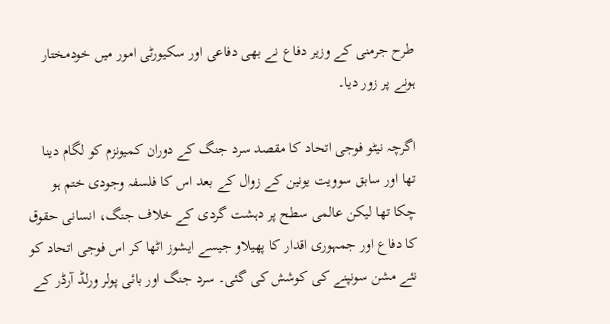طرح جرمنی کے وزیر دفاع نے بھی دفاعی اور سکیورٹی امور میں خودمختار ہونے پر زور دیا۔

اگرچہ نیٹو فوجی اتحاد کا مقصد سرد جنگ کے دوران کمیونزم کو لگام دینا تھا اور سابق سوویت یونین کے زوال کے بعد اس کا فلسفہ وجودی ختم ہو چکا تھا لیکن عالمی سطح پر دہشت گردی کے خلاف جنگ، انسانی حقوق کا دفاع اور جمہوری اقدار کا پھیلاو جیسے ایشوز اٹھا کر اس فوجی اتحاد کو نئے مشن سونپنے کی کوشش کی گئی۔ سرد جنگ اور بائی پولر ورلڈ آرڈر کے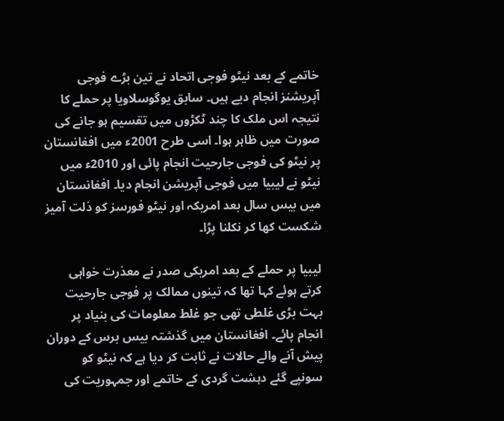خاتمے کے بعد نیٹو فوجی اتحاد نے تین بڑے فوجی آپریشنز انجام دیے ہیں۔ سابق یوگوسلاویا پر حملے کا نتیجہ اس ملک کا چند ٹکڑوں میں تقسیم ہو جانے کی صورت میں ظاہر ہوا۔ اسی طرح 2001ء میں افغانستان پر نیٹو کی فوجی جارحیت انجام پائی اور 2010ء میں نیٹو نے لیبیا میں فوجی آپریشن انجام دیا۔ افغانستان میں بیس سال بعد امریکہ اور نیٹو فورسز کو ذلت آمیز شکست کھا کر نکلنا پڑا۔

لیبیا پر حملے کے بعد امریکی صدر نے معذرت خواہی کرتے ہوئے کہا تھا کہ تینوں ممالک پر فوجی جارحیت بہت بڑی غلطی تھی جو غلط معلومات کی بنیاد پر انجام پائے۔ افغانستان میں گذشتہ بیس برس کے دوران پیش آنے والے حالات نے ثابت کر دیا ہے کہ نیٹو کو سونپے گئے دہشت گردی کے خاتمے اور جمہوریت کی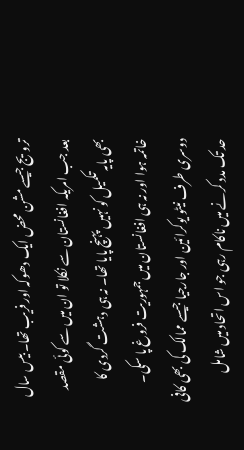ترویج جیسے مشن محض ایک دھوکہ اور فریب تھا۔ بیس سال بعد جب امریکہ افغانستان سے نکلا تو ان میں سے کوئی مقصد بھی پایہ تکمیل کو نہیں پہنچ پایا تھا۔ نہ ہی دہشت گردی کا خاتمہ ہوا اور نہ ہی افغانستان میں جمہوریت فروغ پا سکی۔ دوسری طرف نیٹو یوکرائین اور جارجیا جیسے ممالک کی بھی کافی حد تک مدد کرنے میں ناکام رہی جو اس اتحاد میں شامل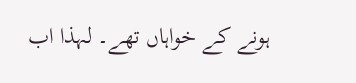ہونے کے خواہاں تھے۔ لہذا اب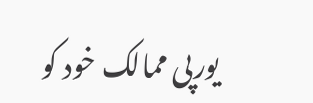یورپی ممالک خود کو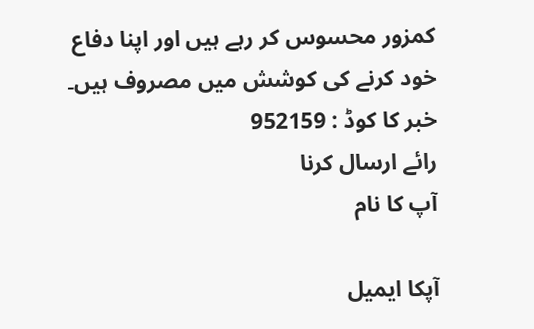کمزور محسوس کر رہے ہیں اور اپنا دفاع خود کرنے کی کوشش میں مصروف ہیں۔
خبر کا کوڈ : 952159
رائے ارسال کرنا
آپ کا نام

آپکا ایمیل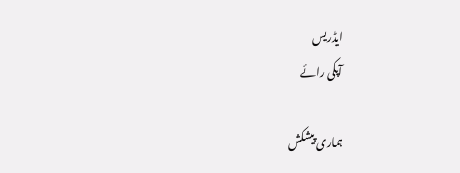ایڈریس
آپکی رائے

ہماری پیشکش